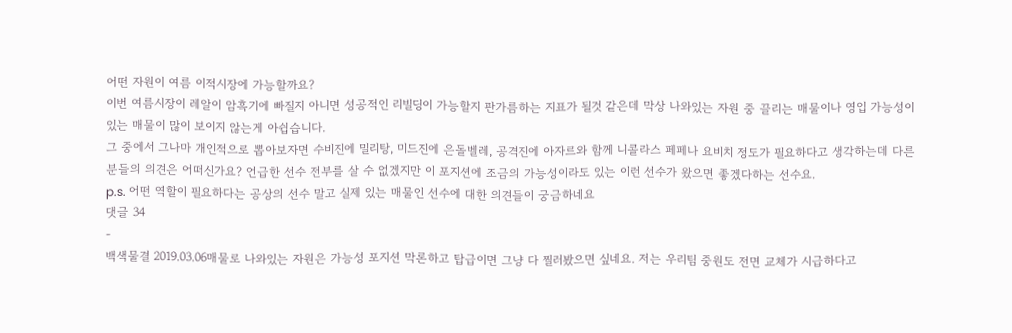어떤 자원이 여름 이적시장에 가능할까요?
이번 여름시장이 레알이 암흑기에 빠질지 아니면 성공적인 리빌딩이 가능할지 판가름하는 지표가 될것 같은데 막상 나와있는 자원 중 끌리는 매물이나 영입 가능성이 있는 매물이 많이 보이지 않는게 아쉽습니다.
그 중에서 그나마 개인적으로 뽑아보자면 수비진에 밀리탕, 미드진에 은돌벨레, 공격진에 아자르와 함께 니콜라스 페페나 요비치 정도가 필요하다고 생각하는데 다른 분들의 의견은 어떠신가요? 언급한 선수 전부를 살 수 없겠지만 이 포지션에 조금의 가능성이라도 있는 이런 선수가 왔으면 좋겠다하는 선수요.
p.s. 어떤 역할이 필요하다는 공상의 선수 말고 실제 있는 매물인 선수에 대한 의견들이 궁금하네요
댓글 34
-
백색물결 2019.03.06매물로 나와있는 자원은 가능성 포지션 막론하고 탑급이면 그냥 다 찔러봤으면 싶네요. 저는 우리팀 중원도 전면 교체가 시급하다고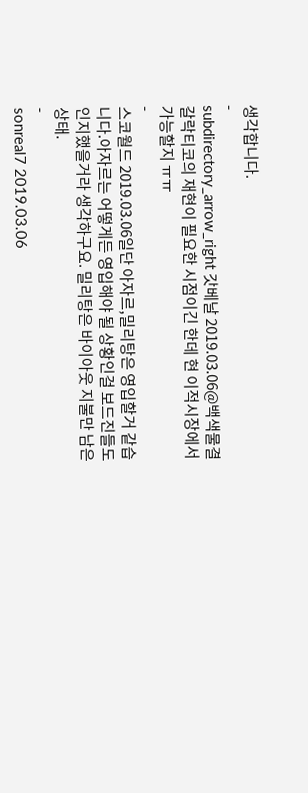생각합니다.
-
subdirectory_arrow_right 갓베날 2019.03.06@백색물결 갈락티코의 재현이 필요한 시점이긴 한데 현 이적시장에서 가능할지 ㅠㅠ
-
스코월드 2019.03.06일단 아자르,밀리탕은 영입할거 같습니다.아자르는 어떻게든 영입해야 될 상황인걸 보드진들도 인지했을거라 생각하구요. 밀리탕은 바이아웃 지불만 남은 상태.
-
sonreal7 2019.03.06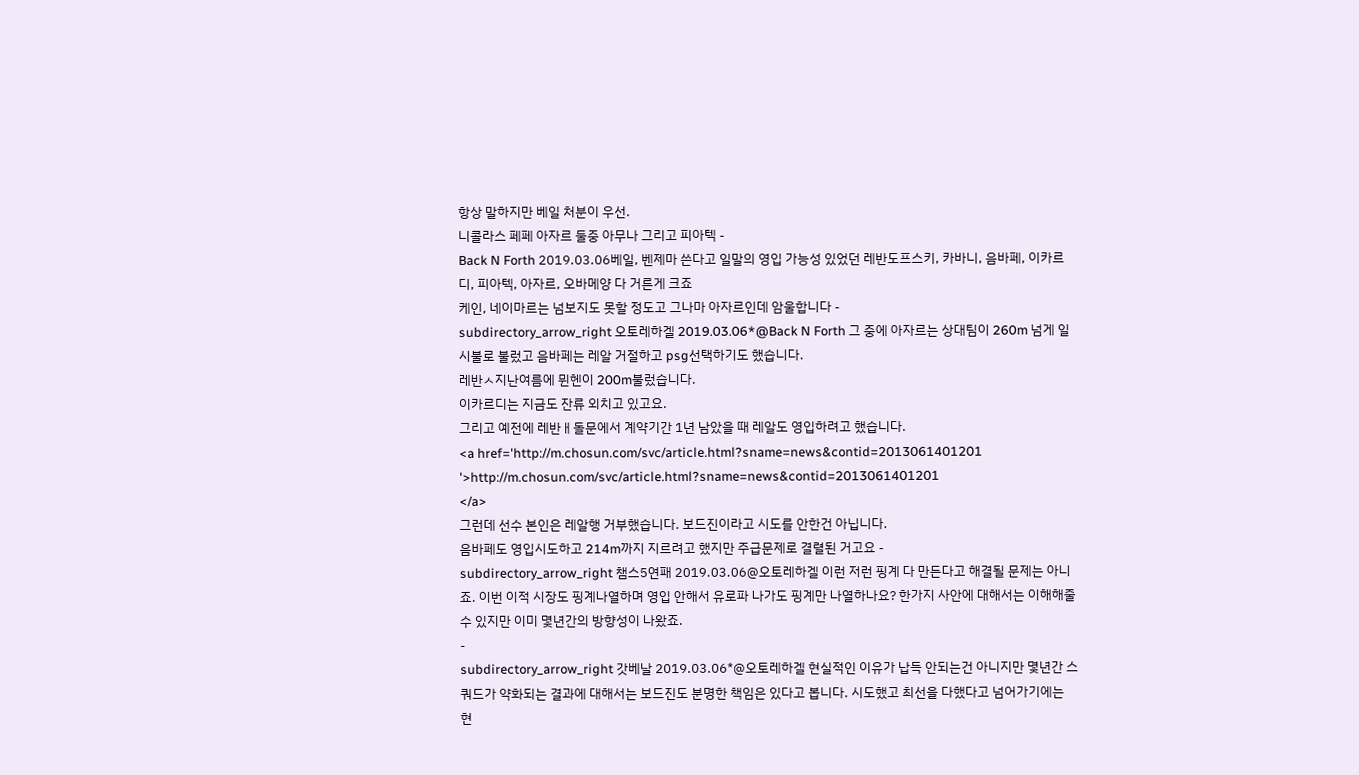항상 말하지만 베일 처분이 우선.
니콜라스 페페 아자르 둘중 아무나 그리고 피아텍 -
Back N Forth 2019.03.06베일, 벤제마 쓴다고 일말의 영입 가능성 있었던 레반도프스키, 카바니, 음바페, 이카르디, 피아텍, 아자르, 오바메양 다 거른게 크죠
케인, 네이마르는 넘보지도 못할 정도고 그나마 아자르인데 암울합니다 -
subdirectory_arrow_right 오토레하겔 2019.03.06*@Back N Forth 그 중에 아자르는 상대팀이 260m 넘게 일시불로 불렀고 음바페는 레알 거절하고 psg선택하기도 했습니다.
레반ㅅ지난여름에 뮌헨이 200m불렀습니다.
이카르디는 지금도 잔류 외치고 있고요.
그리고 예전에 레반ㅐ돌문에서 계약기간 1년 남았을 때 레알도 영입하려고 했습니다.
<a href='http://m.chosun.com/svc/article.html?sname=news&contid=2013061401201
'>http://m.chosun.com/svc/article.html?sname=news&contid=2013061401201
</a>
그런데 선수 본인은 레알행 거부했습니다. 보드진이라고 시도를 안한건 아닙니다.
음바페도 영입시도하고 214m까지 지르려고 했지만 주급문제로 결렬된 거고요 -
subdirectory_arrow_right 챔스5연패 2019.03.06@오토레하겔 이런 저런 핑계 다 만든다고 해결될 문제는 아니죠. 이번 이적 시장도 핑계나열하며 영입 안해서 유로파 나가도 핑계만 나열하나요? 한가지 사안에 대해서는 이해해줄수 있지만 이미 몇년간의 방향성이 나왔죠.
-
subdirectory_arrow_right 갓베날 2019.03.06*@오토레하겔 현실적인 이유가 납득 안되는건 아니지만 몇년간 스쿼드가 약화되는 결과에 대해서는 보드진도 분명한 책임은 있다고 봅니다. 시도했고 최선을 다했다고 넘어가기에는 현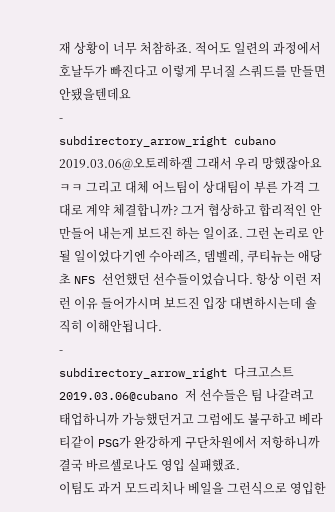재 상황이 너무 처참하죠. 적어도 일련의 과정에서 호날두가 빠진다고 이렇게 무너질 스쿼드를 만들면 안됐을텐데요
-
subdirectory_arrow_right cubano 2019.03.06@오토레하겔 그래서 우리 망했잖아요 ㅋㅋ 그리고 대체 어느팀이 상대팀이 부른 가격 그대로 계약 체결합니까? 그거 협상하고 합리적인 안 만들어 내는게 보드진 하는 일이죠. 그런 논리로 안될 일이었다기엔 수아레즈, 뎀벨레, 쿠티뉴는 애당초 NFS 선언했던 선수들이었습니다. 항상 이런 저런 이유 들어가시며 보드진 입장 대변하시는데 솔직히 이해안됩니다.
-
subdirectory_arrow_right 다크고스트 2019.03.06@cubano 저 선수들은 팀 나갈려고 태업하니까 가능했던거고 그럼에도 불구하고 베라티같이 PSG가 완강하게 구단차원에서 저항하니까 결국 바르셀로나도 영입 실패했죠.
이팀도 과거 모드리치나 베일을 그런식으로 영입한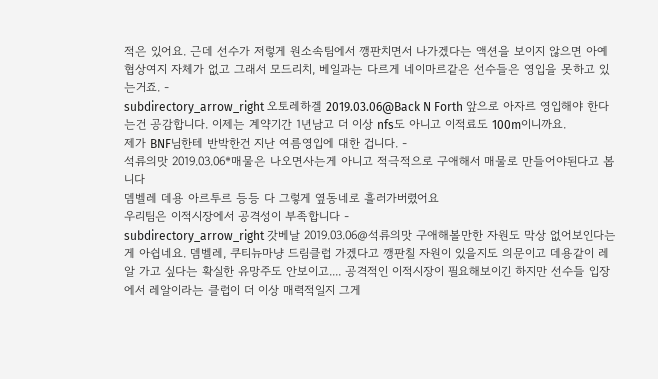적은 있어요. 근데 선수가 저렇게 원소속팀에서 깽판치면서 나가겠다는 액션을 보이지 않으면 아예 협상여지 자체가 없고 그래서 모드리치, 베일과는 다르게 네이마르같은 선수들은 영입을 못하고 있는거죠. -
subdirectory_arrow_right 오토레하겔 2019.03.06@Back N Forth 앞으로 아자르 영입해야 한다는건 공감합니다. 이제는 계약기간 1년남고 더 이상 nfs도 아니고 이적료도 100m이니까요.
제가 BNF님한테 반박한건 지난 여름영입에 대한 겁니다. -
석류의맛 2019.03.06*매물은 나오면사는게 아니고 적극적으로 구애해서 매물로 만들어야된다고 봅니다
뎀벨레 데용 아르투르 등등 다 그렇게 옆동네로 흘러가버렸어요
우리팀은 이적시장에서 공격성이 부족합니다 -
subdirectory_arrow_right 갓베날 2019.03.06@석류의맛 구애해볼만한 자원도 막상 없어보인다는게 아쉽네요. 뎀벨레, 쿠티뉴마냥 드림클럽 가겠다고 깽판칠 자원이 있을지도 의문이고 데용같이 레알 가고 싶다는 확실한 유망주도 안보이고.... 공격적인 이적시장이 필요해보이긴 하지만 선수들 입장에서 레알이라는 클럽이 더 이상 매력적일지 그게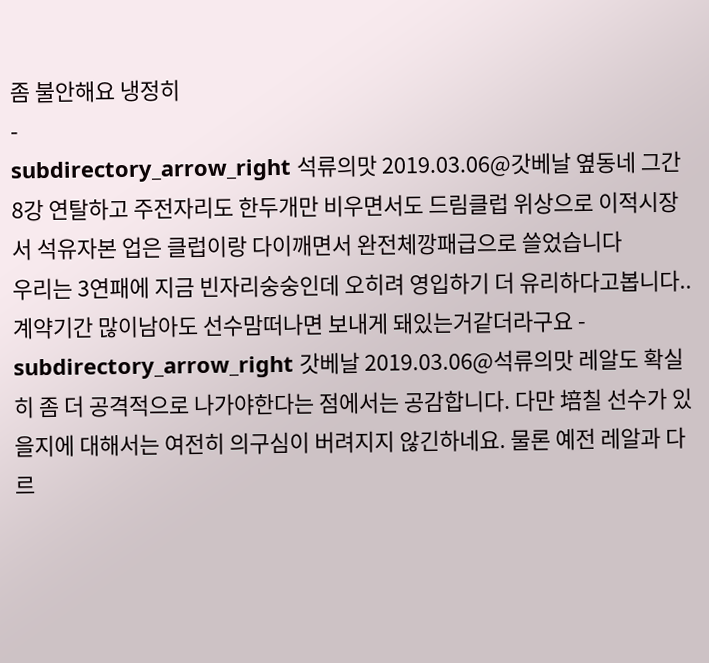좀 불안해요 냉정히
-
subdirectory_arrow_right 석류의맛 2019.03.06@갓베날 옆동네 그간 8강 연탈하고 주전자리도 한두개만 비우면서도 드림클럽 위상으로 이적시장서 석유자본 업은 클럽이랑 다이깨면서 완전체깡패급으로 쓸었습니다
우리는 3연패에 지금 빈자리숭숭인데 오히려 영입하기 더 유리하다고봅니다..
계약기간 많이남아도 선수맘떠나면 보내게 돼있는거같더라구요 -
subdirectory_arrow_right 갓베날 2019.03.06@석류의맛 레알도 확실히 좀 더 공격적으로 나가야한다는 점에서는 공감합니다. 다만 培칠 선수가 있을지에 대해서는 여전히 의구심이 버려지지 않긴하네요. 물론 예전 레알과 다르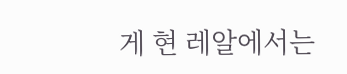게 현 레알에서는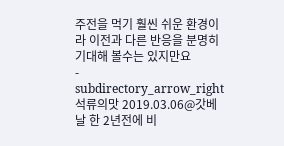주전을 먹기 훨씬 쉬운 환경이라 이전과 다른 반응을 분명히 기대해 볼수는 있지만요
-
subdirectory_arrow_right 석류의맛 2019.03.06@갓베날 한 2년전에 비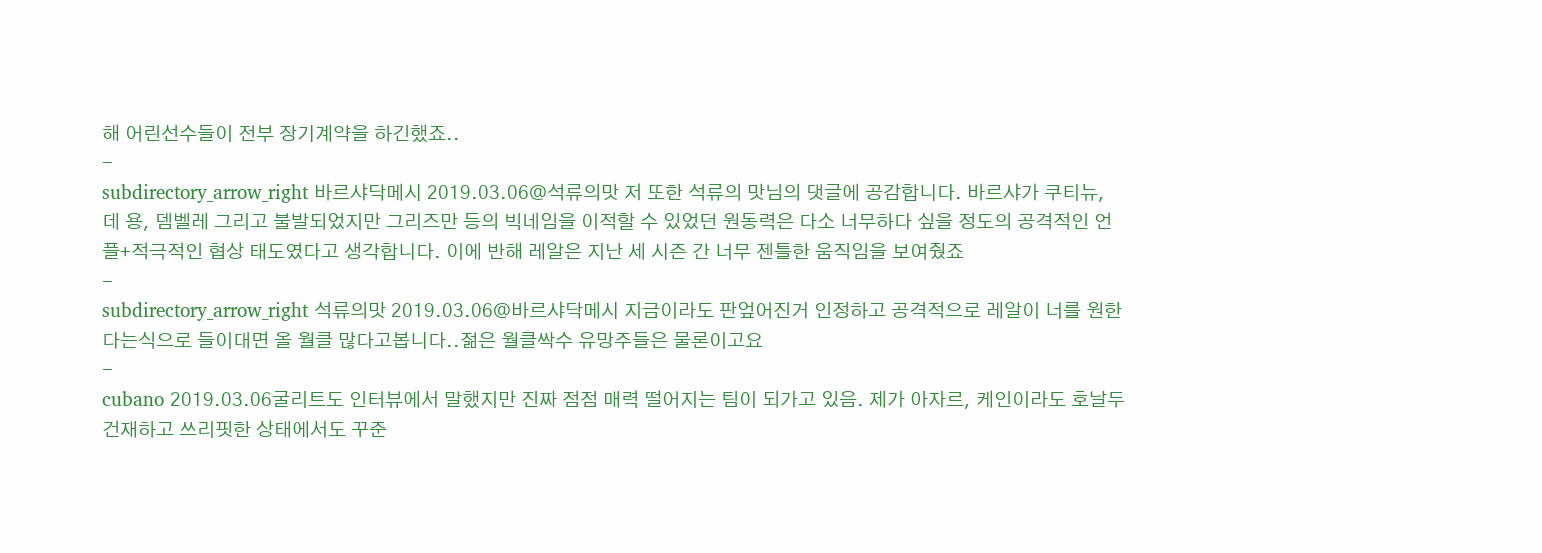해 어린선수들이 전부 장기계약을 하긴했죠..
-
subdirectory_arrow_right 바르샤닥메시 2019.03.06@석류의맛 저 또한 석류의 맛님의 댓글에 공감합니다. 바르샤가 쿠티뉴, 데 용, 뎀벨레 그리고 불발되었지만 그리즈만 등의 빅네임을 이적할 수 있었던 원동력은 다소 너무하다 싶을 정도의 공격적인 언플+적극적인 협상 태도였다고 생각합니다. 이에 반해 레알은 지난 세 시즌 간 너무 젠틀한 움직임을 보여줬죠
-
subdirectory_arrow_right 석류의맛 2019.03.06@바르샤닥메시 지금이라도 판엎어진거 인정하고 공격적으로 레알이 너를 원한다는식으로 들이대면 올 월클 많다고봅니다..젊은 월클싹수 유망주들은 물론이고요
-
cubano 2019.03.06굴리트도 인터뷰에서 말했지만 진짜 점점 매력 떨어지는 팀이 되가고 있음. 제가 아자르, 케인이라도 호날두 건재하고 쓰리핏한 상태에서도 꾸준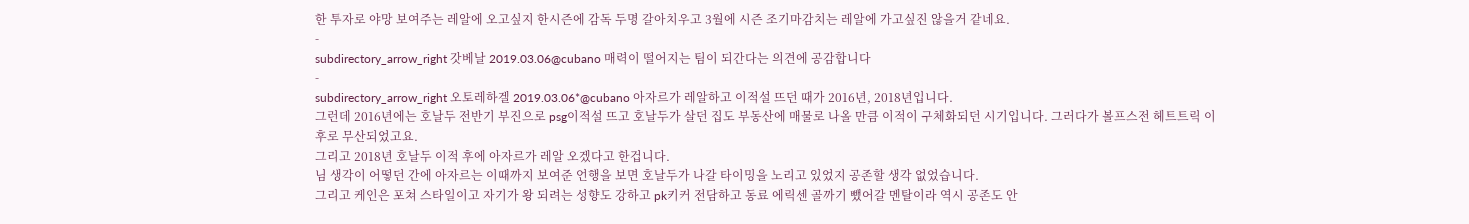한 투자로 야망 보여주는 레알에 오고싶지 한시즌에 감독 두명 갈아치우고 3월에 시즌 조기마감치는 레알에 가고싶진 않을거 같네요.
-
subdirectory_arrow_right 갓베날 2019.03.06@cubano 매력이 떨어지는 팀이 되간다는 의견에 공감합니다
-
subdirectory_arrow_right 오토레하겔 2019.03.06*@cubano 아자르가 레알하고 이적설 뜨던 때가 2016년, 2018년입니다.
그런데 2016년에는 호날두 전반기 부진으로 psg이적설 뜨고 호날두가 살던 집도 부동산에 매물로 나올 만큼 이적이 구체화되던 시기입니다. 그러다가 볼프스전 헤트트릭 이후로 무산되었고요.
그리고 2018년 호날두 이적 후에 아자르가 레알 오겠다고 한겁니다.
님 생각이 어떻던 간에 아자르는 이때까지 보여준 언행을 보면 호날두가 나갈 타이밍을 노리고 있었지 공존할 생각 없었습니다.
그리고 케인은 포쳐 스타일이고 자기가 왕 되려는 성향도 강하고 pk키커 전담하고 동료 에릭센 골까기 뺐어갈 멘탈이라 역시 공존도 안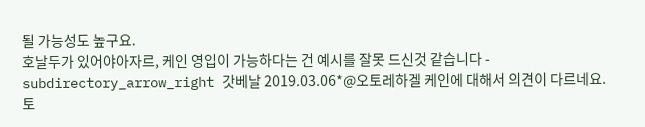될 가능성도 높구요.
호날두가 있어야아자르, 케인 영입이 가능하다는 건 예시를 잘못 드신것 같습니다 -
subdirectory_arrow_right 갓베날 2019.03.06*@오토레하겔 케인에 대해서 의견이 다르네요. 토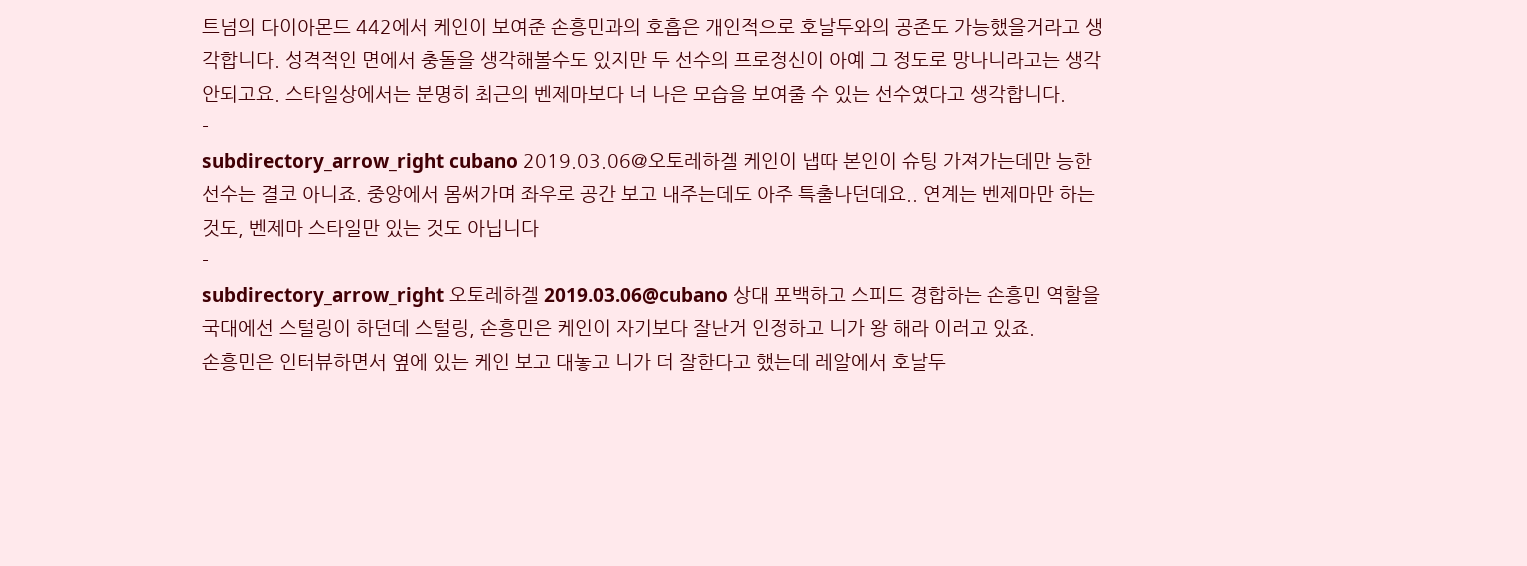트넘의 다이아몬드 442에서 케인이 보여준 손흥민과의 호흡은 개인적으로 호날두와의 공존도 가능했을거라고 생각합니다. 성격적인 면에서 충돌을 생각해볼수도 있지만 두 선수의 프로정신이 아예 그 정도로 망나니라고는 생각 안되고요. 스타일상에서는 분명히 최근의 벤제마보다 너 나은 모습을 보여줄 수 있는 선수였다고 생각합니다.
-
subdirectory_arrow_right cubano 2019.03.06@오토레하겔 케인이 냅따 본인이 슈팅 가져가는데만 능한 선수는 결코 아니죠. 중앙에서 몸써가며 좌우로 공간 보고 내주는데도 아주 특출나던데요.. 연계는 벤제마만 하는 것도, 벤제마 스타일만 있는 것도 아닙니다
-
subdirectory_arrow_right 오토레하겔 2019.03.06@cubano 상대 포백하고 스피드 경합하는 손흥민 역할을 국대에선 스털링이 하던데 스털링, 손흥민은 케인이 자기보다 잘난거 인정하고 니가 왕 해라 이러고 있죠.
손흥민은 인터뷰하면서 옆에 있는 케인 보고 대놓고 니가 더 잘한다고 했는데 레알에서 호날두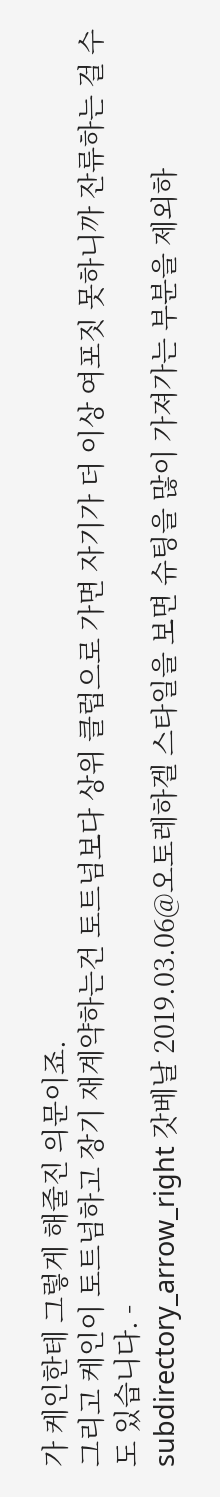가 케인한테 그렇게 해줄진 의문이죠.
그리고 케인이 토트넘하고 장기 재계약하는건 토트넘보다 상위 클럽으로 가면 자기가 더 이상 여포짓 못하니까 잔류하는 걸 수도 있습니다. -
subdirectory_arrow_right 갓베날 2019.03.06@오토레하겔 스타일을 보면 슈팅을 많이 가져가는 부분을 제외하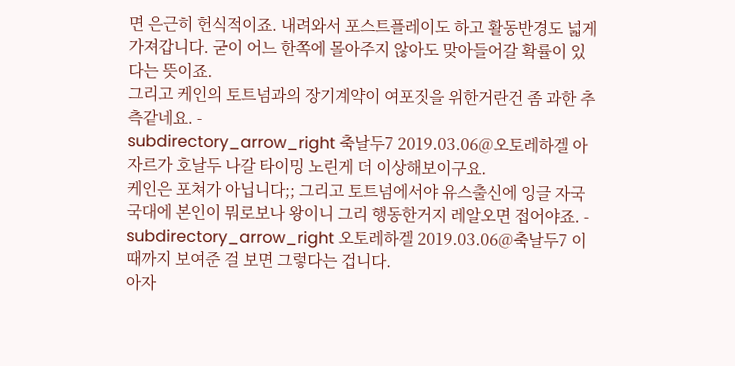면 은근히 헌식적이죠. 내려와서 포스트플레이도 하고 활동반경도 넓게 가져갑니다. 굳이 어느 한쪽에 몰아주지 않아도 맞아들어갈 확률이 있다는 뜻이죠.
그리고 케인의 토트넘과의 장기계약이 여포짓을 위한거란건 좀 과한 추측같네요. -
subdirectory_arrow_right 축날두7 2019.03.06@오토레하겔 아자르가 호날두 나갈 타이밍 노린게 더 이상해보이구요.
케인은 포쳐가 아닙니다;; 그리고 토트넘에서야 유스출신에 잉글 자국국대에 본인이 뭐로보나 왕이니 그리 행동한거지 레알오면 접어야죠. -
subdirectory_arrow_right 오토레하겔 2019.03.06@축날두7 이때까지 보여준 걸 보면 그렇다는 겁니다.
아자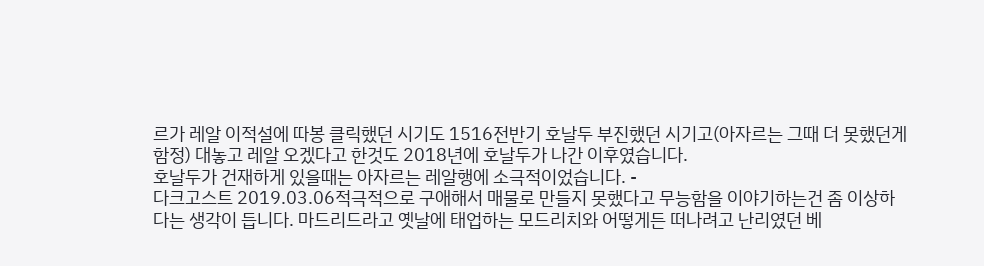르가 레알 이적설에 따봉 클릭했던 시기도 1516전반기 호날두 부진했던 시기고(아자르는 그때 더 못했던게 함정) 대놓고 레알 오겠다고 한것도 2018년에 호날두가 나간 이후였습니다.
호날두가 건재하게 있을때는 아자르는 레알행에 소극적이었습니다. -
다크고스트 2019.03.06적극적으로 구애해서 매물로 만들지 못했다고 무능함을 이야기하는건 좀 이상하다는 생각이 듭니다. 마드리드라고 옛날에 태업하는 모드리치와 어떻게든 떠나려고 난리였던 베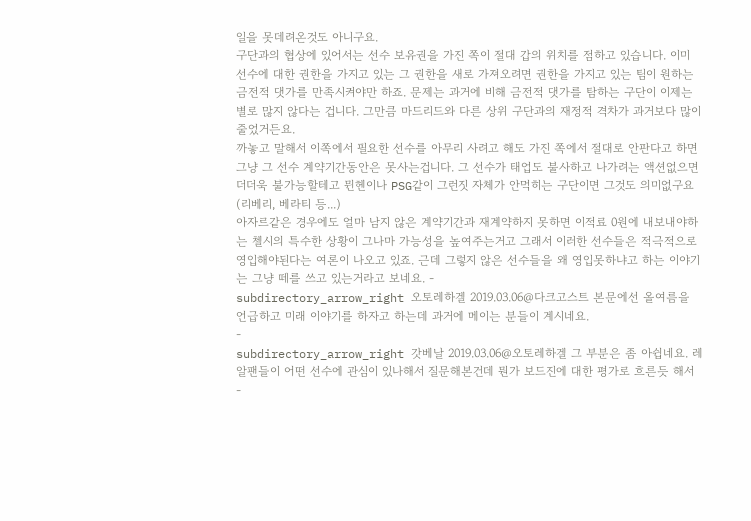일을 못데려온것도 아니구요.
구단과의 협상에 있어서는 선수 보유권을 가진 쪽이 절대 갑의 위치를 점하고 있습니다. 이미 선수에 대한 권한을 가지고 있는 그 권한을 새로 가져오려면 권한을 가지고 있는 팀이 원하는 금전적 댓가를 만족시켜야만 하죠. 문제는 과거에 비해 금전적 댓가를 탐하는 구단이 이제는 별로 많지 않다는 겁니다. 그만큼 마드리드와 다른 상위 구단과의 재정적 격차가 과거보다 많이 줄었거든요.
까놓고 말해서 이쪽에서 필요한 선수를 아무리 사려고 해도 가진 쪽에서 절대로 안판다고 하면 그냥 그 선수 계약기간동안은 못사는겁니다. 그 선수가 태업도 불사하고 나가려는 액션없으면 더더욱 불가능할테고 뮌헨이나 PSG같이 그런짓 자체가 안먹히는 구단이면 그것도 의미없구요 (리베리, 베라티 등...)
아자르같은 경우에도 얼마 남지 않은 계약기간과 재계약하지 못하면 이적료 0원에 내보내야하는 첼시의 특수한 상황이 그나마 가능성을 높여주는거고 그래서 이러한 선수들은 적극적으로 영입해야된다는 여론이 나오고 있죠. 근데 그렇지 않은 선수들을 왜 영입못하냐고 하는 이야기는 그냥 떼를 쓰고 있는거라고 보네요. -
subdirectory_arrow_right 오토레하겔 2019.03.06@다크고스트 본문에선 올여름을 언급하고 미래 이야기를 하자고 하는데 과거에 메이는 분들이 계시네요.
-
subdirectory_arrow_right 갓베날 2019.03.06@오토레하겔 그 부분은 좀 아쉽네요. 레알팬들이 어떤 선수에 관심이 있나해서 질문해본건데 뭔가 보드진에 대한 평가로 흐른듯 해서
-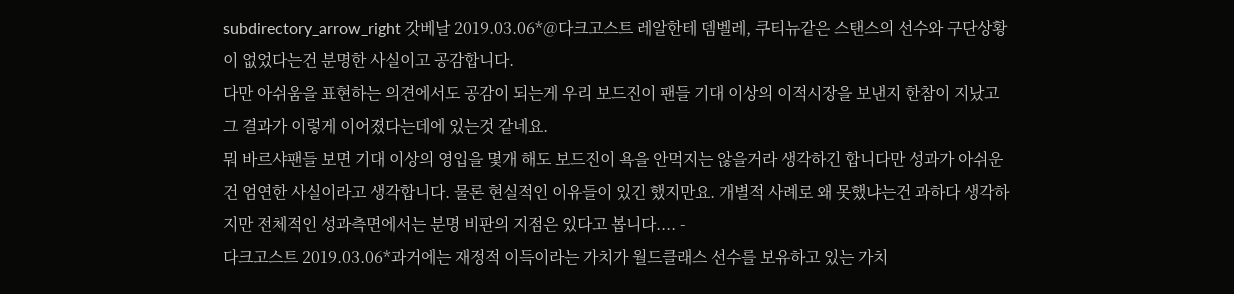subdirectory_arrow_right 갓베날 2019.03.06*@다크고스트 레알한테 뎀벨레, 쿠티뉴같은 스탠스의 선수와 구단상황이 없었다는건 분명한 사실이고 공감합니다.
다만 아쉬움을 표현하는 의견에서도 공감이 되는게 우리 보드진이 팬들 기대 이상의 이적시장을 보낸지 한참이 지났고 그 결과가 이렇게 이어졌다는데에 있는것 같네요.
뭐 바르샤팬들 보면 기대 이상의 영입을 몇개 해도 보드진이 욕을 안먹지는 않을거라 생각하긴 합니다만 성과가 아쉬운건 엄연한 사실이라고 생각합니다. 물론 현실적인 이유들이 있긴 했지만요. 개별적 사례로 왜 못했냐는건 과하다 생각하지만 전체적인 성과측면에서는 분명 비판의 지점은 있다고 봅니다.... -
다크고스트 2019.03.06*과거에는 재정적 이득이라는 가치가 월드클래스 선수를 보유하고 있는 가치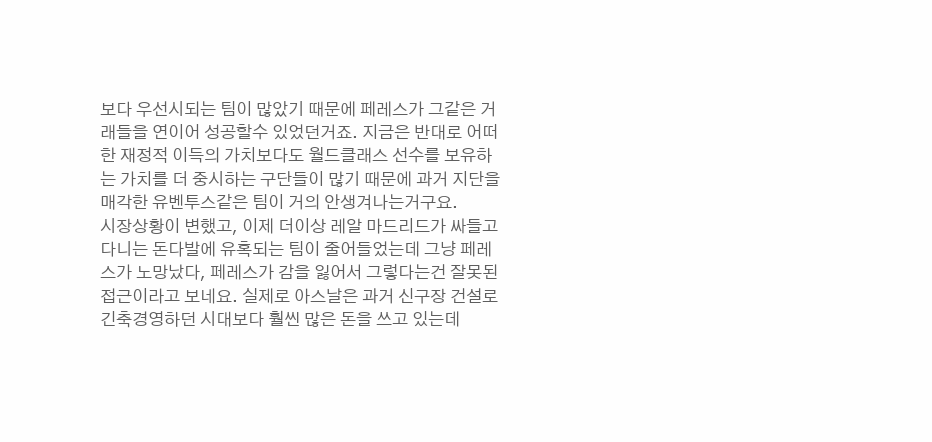보다 우선시되는 팀이 많았기 때문에 페레스가 그같은 거래들을 연이어 성공할수 있었던거죠. 지금은 반대로 어떠한 재정적 이득의 가치보다도 월드클래스 선수를 보유하는 가치를 더 중시하는 구단들이 많기 때문에 과거 지단을 매각한 유벤투스같은 팀이 거의 안생겨나는거구요.
시장상황이 변했고, 이제 더이상 레알 마드리드가 싸들고 다니는 돈다발에 유혹되는 팀이 줄어들었는데 그냥 페레스가 노망났다, 페레스가 감을 잃어서 그렇다는건 잘못된 접근이라고 보네요. 실제로 아스날은 과거 신구장 건설로 긴축경영하던 시대보다 훨씬 많은 돈을 쓰고 있는데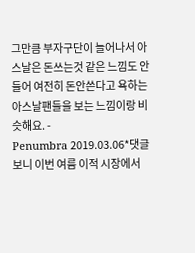그만큼 부자구단이 늘어나서 아스날은 돈쓰는것 같은 느낌도 안들어 여전히 돈안쓴다고 욕하는 아스날팬들을 보는 느낌이랑 비슷해요. -
Penumbra 2019.03.06*댓글 보니 이번 여름 이적 시장에서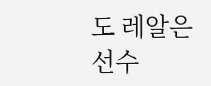도 레알은 선수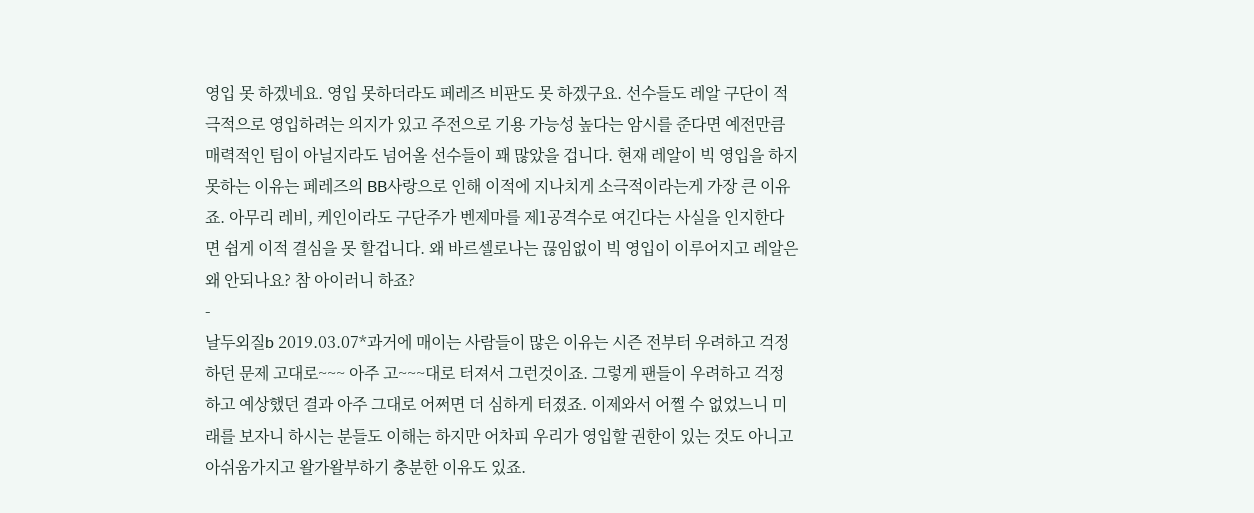영입 못 하겠네요. 영입 못하더라도 페레즈 비판도 못 하겠구요. 선수들도 레알 구단이 적극적으로 영입하려는 의지가 있고 주전으로 기용 가능성 높다는 암시를 준다면 예전만큼 매력적인 팀이 아닐지라도 넘어올 선수들이 꽤 많았을 겁니다. 현재 레알이 빅 영입을 하지 못하는 이유는 페레즈의 BB사랑으로 인해 이적에 지나치게 소극적이라는게 가장 큰 이유죠. 아무리 레비, 케인이라도 구단주가 벤제마를 제1공격수로 여긴다는 사실을 인지한다면 쉽게 이적 결심을 못 할겁니다. 왜 바르셀로나는 끊임없이 빅 영입이 이루어지고 레알은 왜 안되나요? 참 아이러니 하죠?
-
날두외질b 2019.03.07*과거에 매이는 사람들이 많은 이유는 시즌 전부터 우려하고 걱정하던 문제 고대로~~~ 아주 고~~~대로 터져서 그런것이죠. 그렇게 팬들이 우려하고 걱정하고 예상했던 결과 아주 그대로 어쩌면 더 심하게 터졌죠. 이제와서 어쩔 수 없었느니 미래를 보자니 하시는 분들도 이해는 하지만 어차피 우리가 영입할 권한이 있는 것도 아니고 아쉬움가지고 왈가왈부하기 충분한 이유도 있죠.